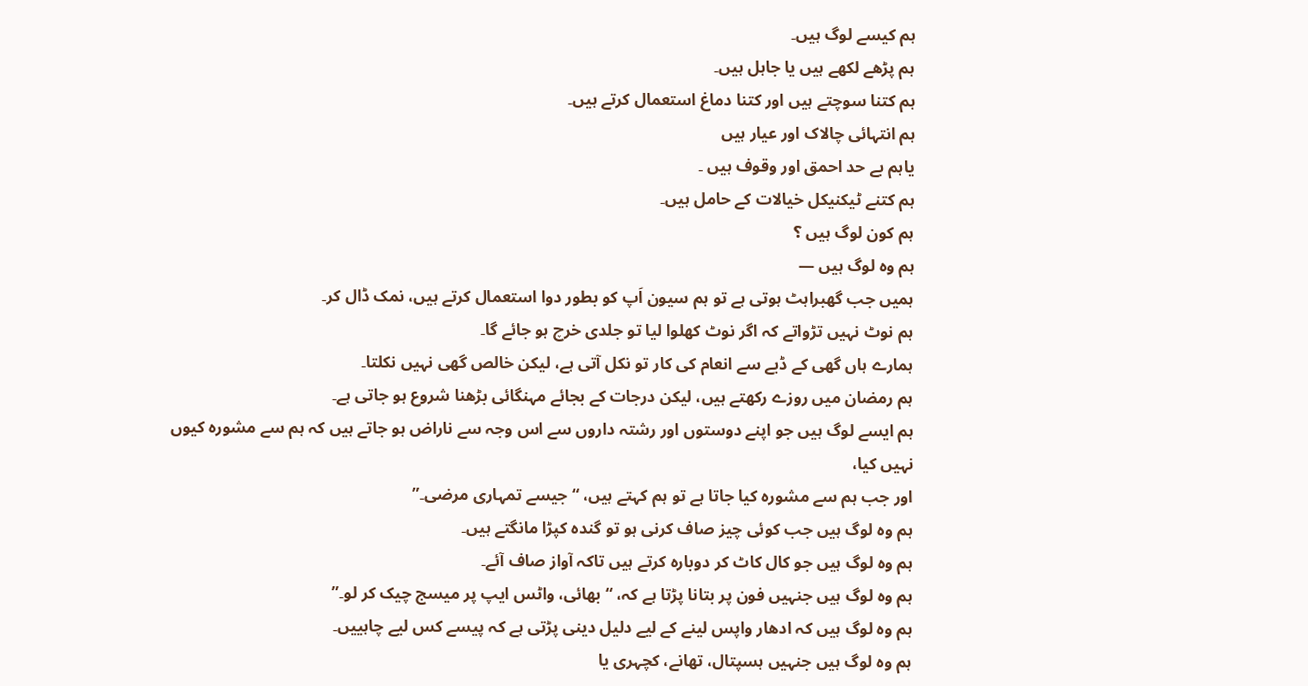ہم کیسے لوگ ہیں۔
ہم پڑھے لکھے ہیں یا جاہل ہیں۔
ہم کتنا سوچتے ہیں اور کتنا دماغ استعمال کرتے ہیں۔
ہم انتہائی چالاک اور عیار ہیں
یاہم بے حد احمق اور وقوف ہیں ۔
ہم کتنے ٹیکنیکل خیالات کے حامل ہیں۔
ہم کون لوگ ہیں ؟
ہم وہ لوگ ہیں —
ہمیں جب گھبراہٹ ہوتی ہے تو ہم سیون اَپ کو بطور دوا استعمال کرتے ہیں، نمک ڈال کر۔
ہم نوٹ نہیں تڑواتے کہ اگر نوٹ کھلوا لیا تو جلدی خرچ ہو جائے گا۔
ہمارے ہاں گھی کے ڈبے سے انعام کی کار تو نکل آتی ہے، لیکن خالص گھی نہیں نکلتا۔
ہم رمضان میں روزے رکھتے ہیں، لیکن درجات کے بجائے مہنگائی بڑھنا شروع ہو جاتی ہے۔
ہم ایسے لوگ ہیں جو اپنے دوستوں اور رشتہ داروں سے اس وجہ سے ناراض ہو جاتے ہیں کہ ہم سے مشورہ کیوں نہیں کیا،
اور جب ہم سے مشورہ کیا جاتا ہے تو ہم کہتے ہیں، “ جیسے تمہاری مرضی۔”
ہم وہ لوگ ہیں جب کوئی چیز صاف کرنی ہو تو گندہ کپڑا مانگتے ہیں۔
ہم وہ لوگ ہیں جو کال کاٹ کر دوبارہ کرتے ہیں تاکہ آواز صاف آئے۔
ہم وہ لوگ ہیں جنہیں فون پر بتانا پڑتا ہے کہ، “بھائی، واٹس ایپ پر میسج چیک کر لو۔”
ہم وہ لوگ ہیں کہ ادھار واپس لینے کے لیے دلیل دینی پڑتی ہے کہ پیسے کس لیے چاہییں۔
ہم وہ لوگ ہیں جنہیں ہسپتال، تھانے، کچہری یا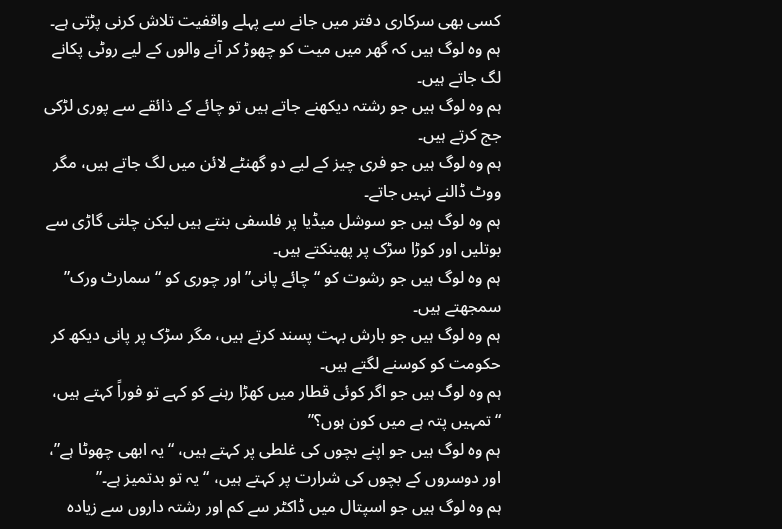کسی بھی سرکاری دفتر میں جانے سے پہلے واقفیت تلاش کرنی پڑتی ہے۔
ہم وہ لوگ ہیں کہ گھر میں میت کو چھوڑ کر آنے والوں کے لیے روٹی پکانے لگ جاتے ہیں۔
ہم وہ لوگ ہیں جو رشتہ دیکھنے جاتے ہیں تو چائے کے ذائقے سے پوری لڑکی جج کرتے ہیں۔
ہم وہ لوگ ہیں جو فری چیز کے لیے دو گھنٹے لائن میں لگ جاتے ہیں، مگر ووٹ ڈالنے نہیں جاتے۔
ہم وہ لوگ ہیں جو سوشل میڈیا پر فلسفی بنتے ہیں لیکن چلتی گاڑی سے بوتلیں اور کوڑا سڑک پر پھینکتے ہیں۔
ہم وہ لوگ ہیں جو رشوت کو “چائے پانی” اور چوری کو “سمارٹ ورک” سمجھتے ہیں۔
ہم وہ لوگ ہیں جو بارش بہت پسند کرتے ہیں، مگر سڑک پر پانی دیکھ کر حکومت کو کوسنے لگتے ہیں۔
ہم وہ لوگ ہیں جو اگر کوئی قطار میں کھڑا رہنے کو کہے تو فوراً کہتے ہیں، “تمہیں پتہ ہے میں کون ہوں؟”
ہم وہ لوگ ہیں جو اپنے بچوں کی غلطی پر کہتے ہیں، “یہ ابھی چھوٹا ہے”،
اور دوسروں کے بچوں کی شرارت پر کہتے ہیں، “یہ تو بدتمیز ہے۔”
ہم وہ لوگ ہیں جو اسپتال میں ڈاکٹر سے کم اور رشتہ داروں سے زیادہ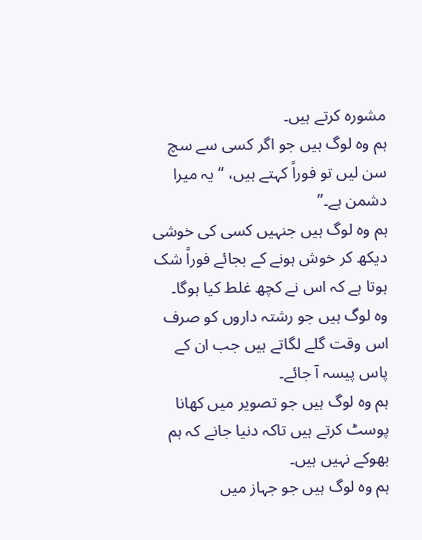مشورہ کرتے ہیں۔
ہم وہ لوگ ہیں جو اگر کسی سے سچ سن لیں تو فوراً کہتے ہیں، “یہ میرا دشمن ہے۔”
ہم وہ لوگ ہیں جنہیں کسی کی خوشی دیکھ کر خوش ہونے کے بجائے فوراً شک ہوتا ہے کہ اس نے کچھ غلط کیا ہوگا۔
وہ لوگ ہیں جو رشتہ داروں کو صرف اس وقت گلے لگاتے ہیں جب ان کے پاس پیسہ آ جائے۔
ہم وہ لوگ ہیں جو تصویر میں کھانا پوسٹ کرتے ہیں تاکہ دنیا جانے کہ ہم بھوکے نہیں ہیں۔
ہم وہ لوگ ہیں جو جہاز میں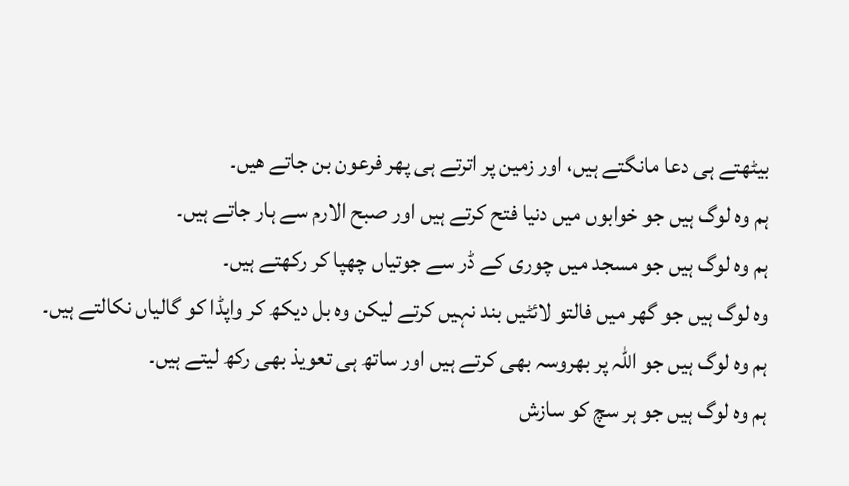بیٹھتے ہی دعا مانگتے ہیں، اور زمین پر اترتے ہی پھر فرعون بن جاتے ھیں۔
ہم وہ لوگ ہیں جو خوابوں میں دنیا فتح کرتے ہیں اور صبح الارم سے ہار جاتے ہیں۔
ہم وہ لوگ ہیں جو مسجد میں چوری کے ڈر سے جوتیاں چھپا کر رکھتے ہیں۔
وہ لوگ ہیں جو گھر میں فالتو لائٹیں بند نہیں کرتے لیکن وہ بل دیکھ کر واپڈا کو گالیاں نکالتے ہیں۔
ہم وہ لوگ ہیں جو اللہ پر بھروسہ بھی کرتے ہیں اور ساتھ ہی تعویذ بھی رکھ لیتے ہیں۔
ہم وہ لوگ ہیں جو ہر سچ کو سازش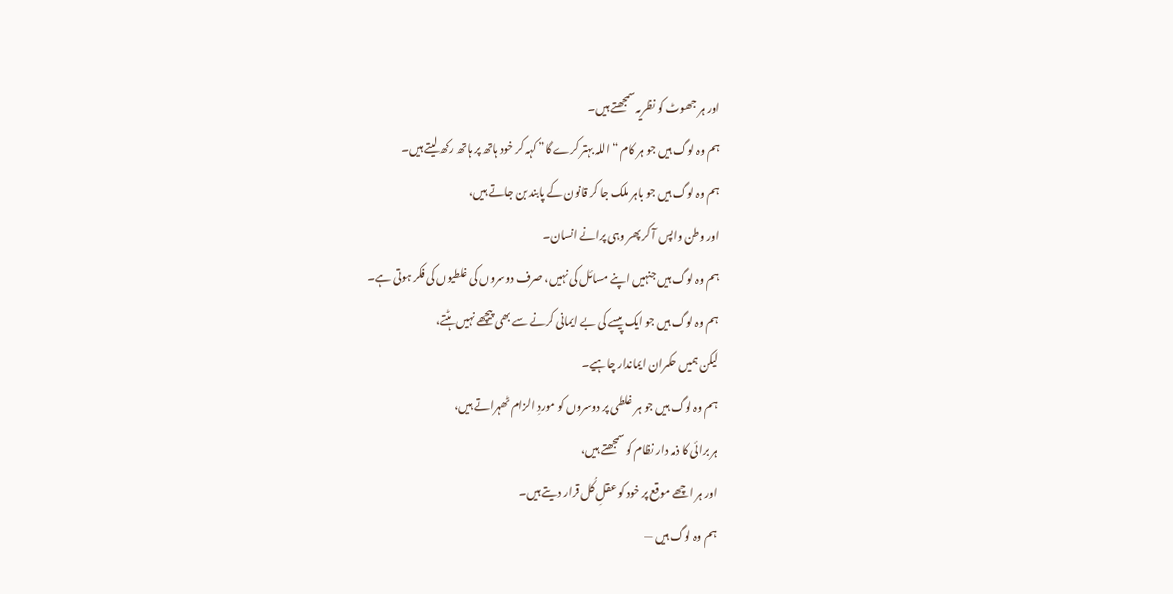اور ہر جھوٹ کو نظریہ سمجھتے ہیں۔
ہم وہ لوگ ہیں جو ہر کام “اللہ بہتر کرے گا” کہہ کر خود ہاتھ پر ہاتھ رکھ لیتے ہیں۔
ہم وہ لوگ ہیں جو باہر ملک جا کر قانون کے پابند بن جاتے ہیں،
اور وطن واپس آ کر پھر وہی پرانے انسان۔
ہم وہ لوگ ہیں جنہیں اپنے مسائل کی نہیں، صرف دوسروں کی غلطیوں کی فکر ہوتی ہے۔
ہم وہ لوگ ہیں جو ایک پیسے کی بے ایمانی کرنے سے بھی پیچھے نہیں ہٹتے،
لیکن ہمیں حکمران ایماندار چاہیے۔
ہم وہ لوگ ہیں جو ہر غلطی پر دوسروں کو موردِ الزام ٹھہراتے ہیں،
ہر برائی کا ذمہ دار نظام کو سمجھتے ہیں،
اور ہر اچھے موقع پر خود کو عقلِ کُل قرار دیتے ہیں۔
ہم وہ لوگ ہیں —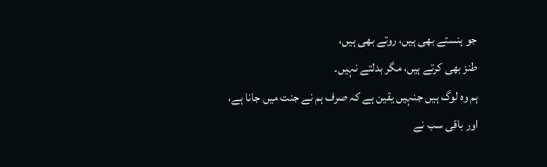جو ہنستے بھی ہیں، روتے بھی ہیں،
طنز بھی کرتے ہیں، مگر بدلتے نہیں۔
ہم وہ لوگ ہیں جنہیں یقین ہے کہ صرف ہم نے جنت میں جانا ہے،
اور باقی سب نے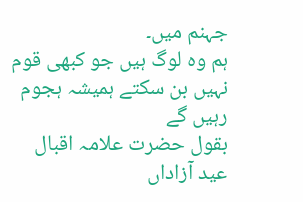جہنم میں۔
ہم وہ لوگ ہیں جو کبھی قوم نہیں بن سکتے ہمیشہ ہجوم رہیں گے
بقول حضرت علامہ اقبال
عید آزاداں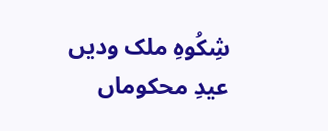شِکُوہِ ملک ودیں
عیدِ محکوماں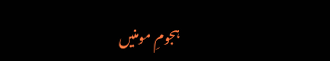ہجومِ مومنیں